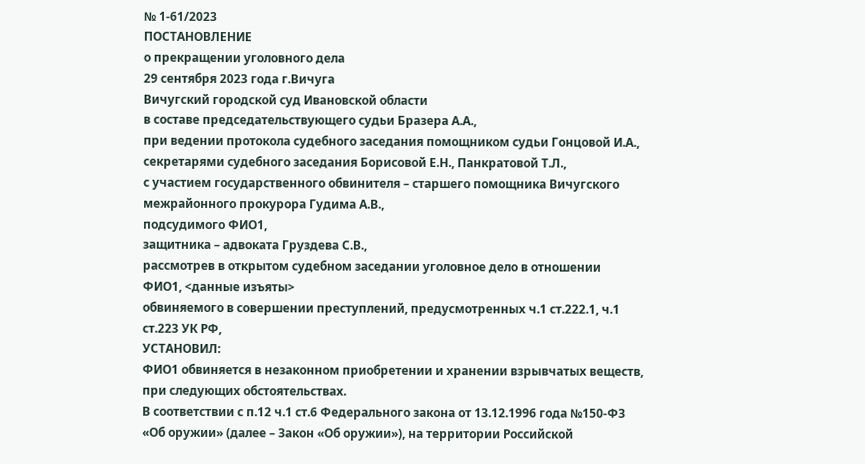№ 1-61/2023
ПОСТАНОВЛЕНИЕ
о прекращении уголовного дела
29 сентября 2023 года г.Вичуга
Вичугский городской суд Ивановской области
в составе председательствующего судьи Бразера А.А.,
при ведении протокола судебного заседания помощником судьи Гонцовой И.А.,
секретарями судебного заседания Борисовой Е.Н., Панкратовой Т.Л.,
с участием государственного обвинителя – старшего помощника Вичугского межрайонного прокурора Гудима А.В.,
подсудимого ФИО1,
защитника – адвоката Груздева С.В.,
рассмотрев в открытом судебном заседании уголовное дело в отношении
ФИО1, <данные изъяты>
обвиняемого в совершении преступлений, предусмотренных ч.1 ст.222.1, ч.1 ст.223 УК РФ,
УСТАНОВИЛ:
ФИО1 обвиняется в незаконном приобретении и хранении взрывчатых веществ, при следующих обстоятельствах.
В соответствии с п.12 ч.1 ст.6 Федерального закона от 13.12.1996 года №150-ФЗ «Об оружии» (далее – Закон «Об оружии»), на территории Российской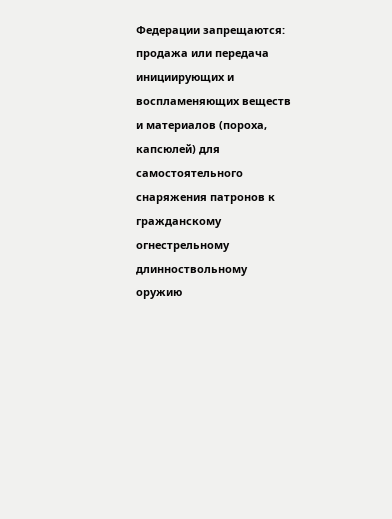Федерации запрещаются: продажа или передача инициирующих и воспламеняющих веществ и материалов (пороха, капсюлей) для самостоятельного снаряжения патронов к гражданскому огнестрельному длинноствольному оружию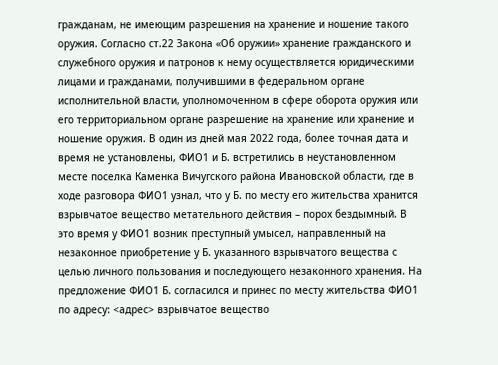гражданам, не имеющим разрешения на хранение и ношение такого оружия. Согласно ст.22 Закона «Об оружии» хранение гражданского и служебного оружия и патронов к нему осуществляется юридическими лицами и гражданами, получившими в федеральном органе исполнительной власти, уполномоченном в сфере оборота оружия или его территориальном органе разрешение на хранение или хранение и ношение оружия. В один из дней мая 2022 года, более точная дата и время не установлены, ФИО1 и Б. встретились в неустановленном месте поселка Каменка Вичугского района Ивановской области, где в ходе разговора ФИО1 узнал, что у Б. по месту его жительства хранится взрывчатое вещество метательного действия – порох бездымный. В это время у ФИО1 возник преступный умысел, направленный на незаконное приобретение у Б. указанного взрывчатого вещества с целью личного пользования и последующего незаконного хранения. На предложение ФИО1 Б. согласился и принес по месту жительства ФИО1 по адресу: <адрес> взрывчатое вещество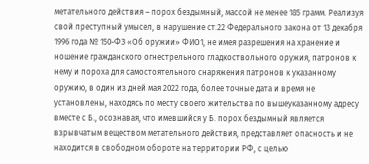метательного действия – порох бездымный, массой не менее 185 грамм. Реализуя свой преступный умысел, в нарушение ст.22 Федерального закона от 13 декабря 1996 года № 150-ФЗ «Об оружии» ФИО1, не имея разрешения на хранение и ношение гражданского огнестрельного гладкоствольного оружия, патронов к нему и пороха для самостоятельного снаряжения патронов к указанному оружию, в один из дней мая 2022 года, более точные дата и время не установлены, находясь по месту своего жительства по вышеуказанному адресу вместе с Б., осознавая, что имевшийся у Б. порох бездымный является взрывчатым веществом метательного действия, представляет опасность и не находится в свободном обороте на территории РФ, с целью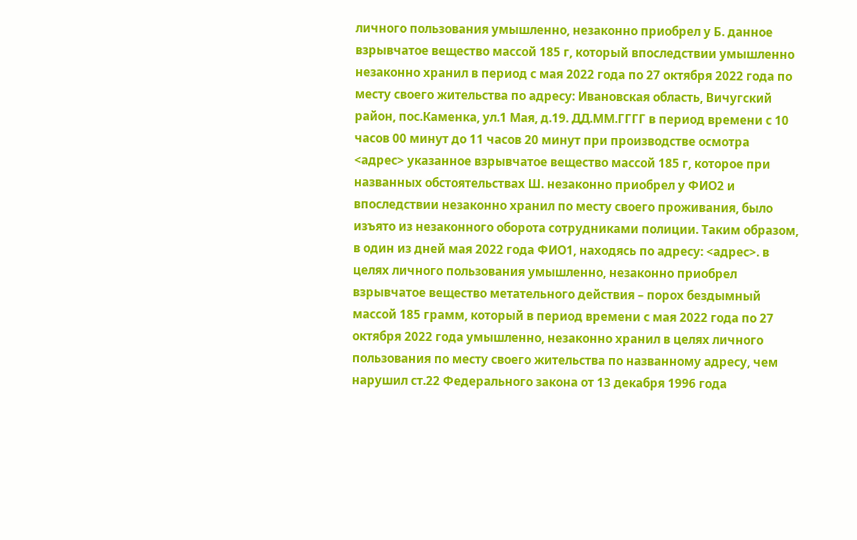личного пользования умышленно, незаконно приобрел у Б. данное взрывчатое вещество массой 185 г, который впоследствии умышленно незаконно хранил в период с мая 2022 года по 27 октября 2022 года по месту своего жительства по адресу: Ивановская область, Вичугский район, пос.Каменка, ул.1 Мая, д.19. ДД.ММ.ГГГГ в период времени с 10 часов 00 минут до 11 часов 20 минут при производстве осмотра <адрес> указанное взрывчатое вещество массой 185 г, которое при названных обстоятельствах Ш. незаконно приобрел у ФИО2 и впоследствии незаконно хранил по месту своего проживания, было изъято из незаконного оборота сотрудниками полиции. Таким образом, в один из дней мая 2022 года ФИО1, находясь по адресу: <адрес>. в целях личного пользования умышленно, незаконно приобрел взрывчатое вещество метательного действия – порох бездымный массой 185 грамм, который в период времени с мая 2022 года по 27 октября 2022 года умышленно, незаконно хранил в целях личного пользования по месту своего жительства по названному адресу, чем нарушил ст.22 Федерального закона от 13 декабря 1996 года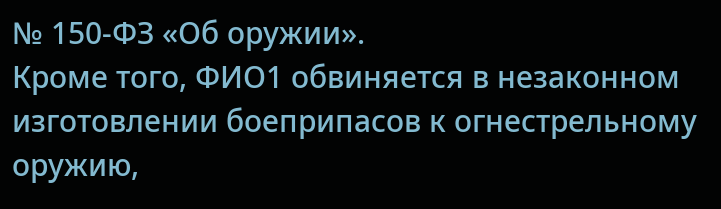№ 150-ФЗ «Об оружии».
Кроме того, ФИО1 обвиняется в незаконном изготовлении боеприпасов к огнестрельному оружию,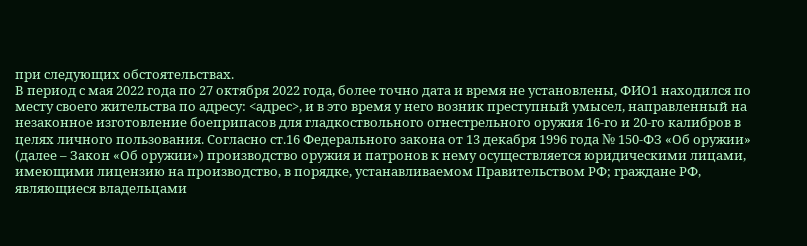при следующих обстоятельствах.
В период с мая 2022 года по 27 октября 2022 года, более точно дата и время не установлены, ФИО1 находился по месту своего жительства по адресу: <адрес>, и в это время у него возник преступный умысел, направленный на незаконное изготовление боеприпасов для гладкоствольного огнестрельного оружия 16-го и 20-го калибров в целях личного пользования. Согласно ст.16 Федерального закона от 13 декабря 1996 года № 150-ФЗ «Об оружии» (далее – Закон «Об оружии») производство оружия и патронов к нему осуществляется юридическими лицами, имеющими лицензию на производство, в порядке, устанавливаемом Правительством РФ; граждане РФ, являющиеся владельцами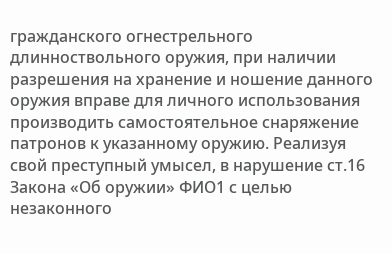гражданского огнестрельного длинноствольного оружия, при наличии разрешения на хранение и ношение данного оружия вправе для личного использования производить самостоятельное снаряжение патронов к указанному оружию. Реализуя свой преступный умысел, в нарушение ст.16 Закона «Об оружии» ФИО1 с целью незаконного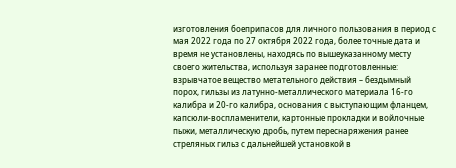изготовления боеприпасов для личного пользования в период с мая 2022 года по 27 октября 2022 года, более точные дата и время не установлены, находясь по вышеуказанному месту своего жительства, используя заранее подготовленные: взрывчатое вещество метательного действия – бездымный порох, гильзы из латунно-металлического материала 16-го калибра и 20-го калибра, основания с выступающим фланцем, капсюли-воспламенители, картонные прокладки и войлочные пыжи, металлическую дробь, путем переснаряжения ранее стреляных гильз с дальнейшей установкой в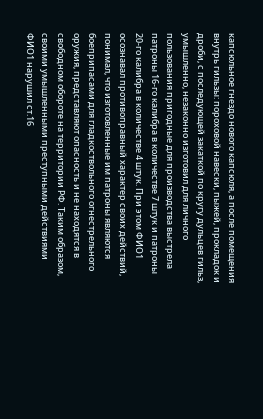капсюльное гнездо нового капсюля, а после помещения внутрь гильзы: пороховой навески, пыжей, прокладок и дроби, с последующей закаткой по кругу дульцев гильз, умышленно, незаконно изготовил для личного пользования пригодные для производства выстрела патроны 16-го калибра в количестве 7 штук и патроны 20-го калибра в количестве 4 штук. При этом ФИО1 осознавал противоправный характер своих действий, понимал, что изготовленные им патроны являются боеприпасами для гладкоствольного огнестрельного оружия, представляют опасность и не находятся в свободном обороте на территории РФ. Таким образом, своими умышленными преступными действиями ФИО1 нарушил ст.16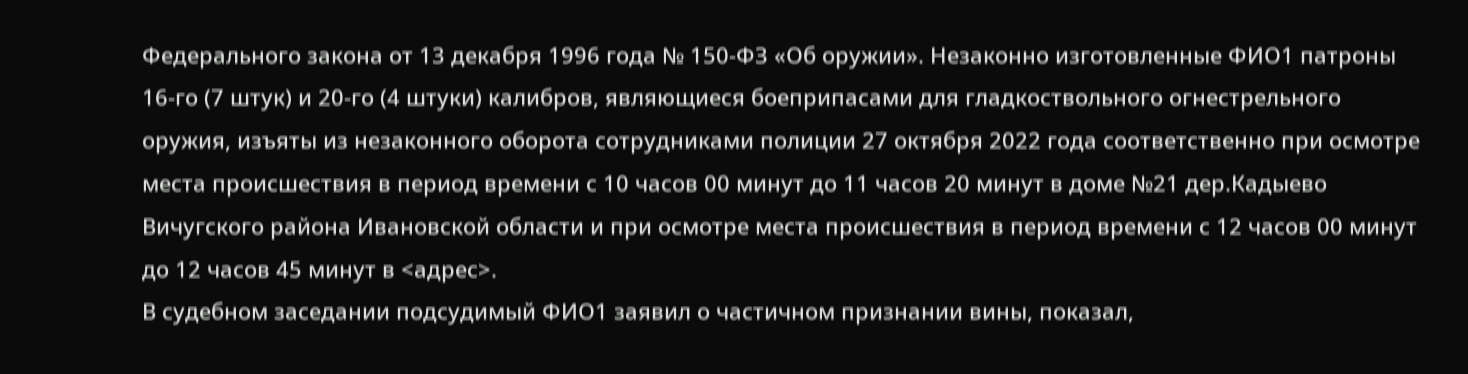Федерального закона от 13 декабря 1996 года № 150-ФЗ «Об оружии». Незаконно изготовленные ФИО1 патроны 16-го (7 штук) и 20-го (4 штуки) калибров, являющиеся боеприпасами для гладкоствольного огнестрельного оружия, изъяты из незаконного оборота сотрудниками полиции 27 октября 2022 года соответственно при осмотре места происшествия в период времени с 10 часов 00 минут до 11 часов 20 минут в доме №21 дер.Кадыево Вичугского района Ивановской области и при осмотре места происшествия в период времени с 12 часов 00 минут до 12 часов 45 минут в <адрес>.
В судебном заседании подсудимый ФИО1 заявил о частичном признании вины, показал,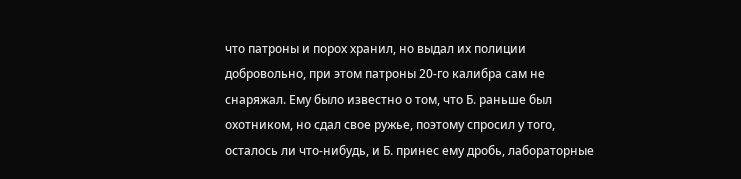что патроны и порох хранил, но выдал их полиции добровольно, при этом патроны 20-го калибра сам не снаряжал. Ему было известно о том, что Б. раньше был охотником, но сдал свое ружье, поэтому спросил у того, осталось ли что-нибудь, и Б. принес ему дробь, лабораторные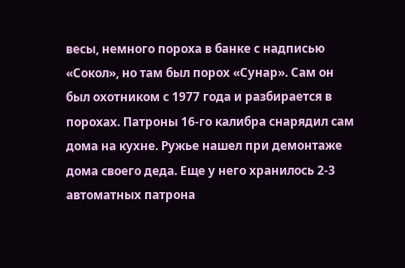весы, немного пороха в банке с надписью «Сокол», но там был порох «Сунар». Сам он был охотником с 1977 года и разбирается в порохах. Патроны 16-го калибра снарядил сам дома на кухне. Ружье нашел при демонтаже дома своего деда. Еще у него хранилось 2-3 автоматных патрона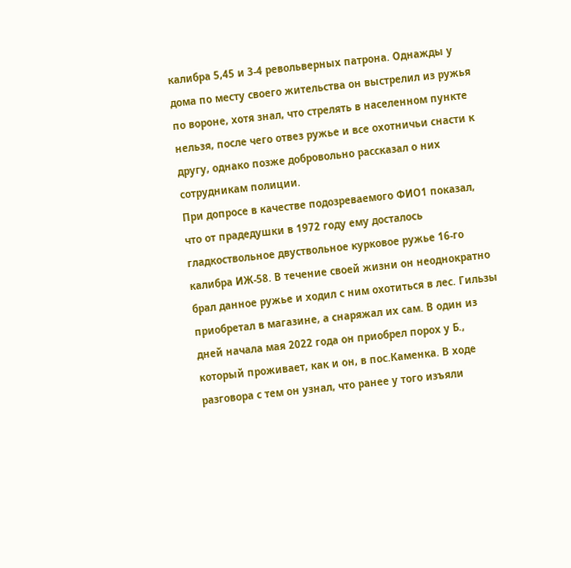калибра 5,45 и 3-4 револьверных патрона. Однажды у дома по месту своего жительства он выстрелил из ружья по вороне, хотя знал, что стрелять в населенном пункте нельзя, после чего отвез ружье и все охотничьи снасти к другу, однако позже добровольно рассказал о них сотрудникам полиции.
При допросе в качестве подозреваемого ФИО1 показал, что от прадедушки в 1972 году ему досталось гладкоствольное двуствольное курковое ружье 16-го калибра ИЖ-58. В течение своей жизни он неоднократно брал данное ружье и ходил с ним охотиться в лес. Гильзы приобретал в магазине, а снаряжал их сам. В один из дней начала мая 2022 года он приобрел порох у Б., который проживает, как и он, в пос.Каменка. В ходе разговора с тем он узнал, что ранее у того изъяли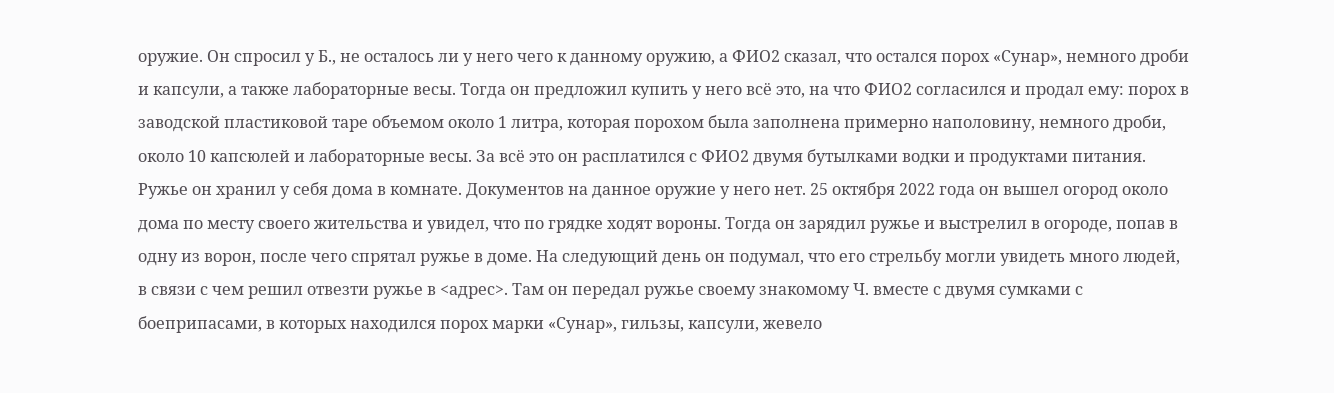оружие. Он спросил у Б., не осталось ли у него чего к данному оружию, а ФИО2 сказал, что остался порох «Сунар», немного дроби и капсули, а также лабораторные весы. Тогда он предложил купить у него всё это, на что ФИО2 согласился и продал ему: порох в заводской пластиковой таре объемом около 1 литра, которая порохом была заполнена примерно наполовину, немного дроби, около 10 капсюлей и лабораторные весы. За всё это он расплатился с ФИО2 двумя бутылками водки и продуктами питания. Ружье он хранил у себя дома в комнате. Документов на данное оружие у него нет. 25 октября 2022 года он вышел огород около дома по месту своего жительства и увидел, что по грядке ходят вороны. Тогда он зарядил ружье и выстрелил в огороде, попав в одну из ворон, после чего спрятал ружье в доме. На следующий день он подумал, что его стрельбу могли увидеть много людей, в связи с чем решил отвезти ружье в <адрес>. Там он передал ружье своему знакомому Ч. вместе с двумя сумками с боеприпасами, в которых находился порох марки «Сунар», гильзы, капсули, жевело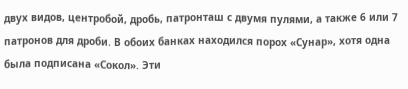двух видов, центробой, дробь, патронташ с двумя пулями, а также 6 или 7 патронов для дроби. В обоих банках находился порох «Сунар», хотя одна была подписана «Сокол». Эти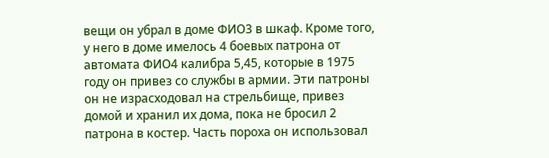вещи он убрал в доме ФИО3 в шкаф. Кроме того, у него в доме имелось 4 боевых патрона от автомата ФИО4 калибра 5,45, которые в 1975 году он привез со службы в армии. Эти патроны он не израсходовал на стрельбище, привез домой и хранил их дома, пока не бросил 2 патрона в костер. Часть пороха он использовал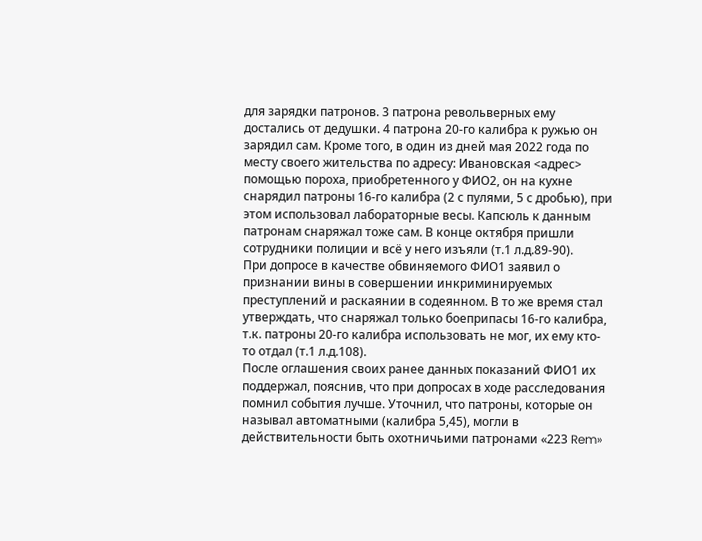для зарядки патронов. 3 патрона револьверных ему достались от дедушки. 4 патрона 20-го калибра к ружью он зарядил сам. Кроме того, в один из дней мая 2022 года по месту своего жительства по адресу: Ивановская <адрес> помощью пороха, приобретенного у ФИО2, он на кухне снарядил патроны 16-го калибра (2 с пулями, 5 с дробью), при этом использовал лабораторные весы. Капсюль к данным патронам снаряжал тоже сам. В конце октября пришли сотрудники полиции и всё у него изъяли (т.1 л.д.89-90).
При допросе в качестве обвиняемого ФИО1 заявил о признании вины в совершении инкриминируемых преступлений и раскаянии в содеянном. В то же время стал утверждать, что снаряжал только боеприпасы 16-го калибра, т.к. патроны 20-го калибра использовать не мог, их ему кто-то отдал (т.1 л.д.108).
После оглашения своих ранее данных показаний ФИО1 их поддержал, пояснив, что при допросах в ходе расследования помнил события лучше. Уточнил, что патроны, которые он называл автоматными (калибра 5,45), могли в действительности быть охотничьими патронами «223 Rem»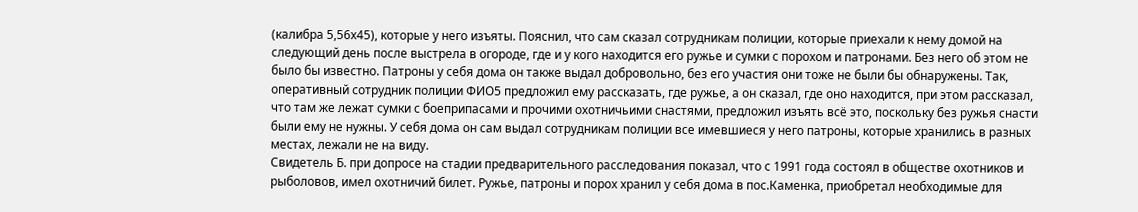(калибра 5,56х45), которые у него изъяты. Пояснил, что сам сказал сотрудникам полиции, которые приехали к нему домой на следующий день после выстрела в огороде, где и у кого находится его ружье и сумки с порохом и патронами. Без него об этом не было бы известно. Патроны у себя дома он также выдал добровольно, без его участия они тоже не были бы обнаружены. Так, оперативный сотрудник полиции ФИО5 предложил ему рассказать, где ружье, а он сказал, где оно находится, при этом рассказал, что там же лежат сумки с боеприпасами и прочими охотничьими снастями, предложил изъять всё это, поскольку без ружья снасти были ему не нужны. У себя дома он сам выдал сотрудникам полиции все имевшиеся у него патроны, которые хранились в разных местах, лежали не на виду.
Свидетель Б. при допросе на стадии предварительного расследования показал, что с 1991 года состоял в обществе охотников и рыболовов, имел охотничий билет. Ружье, патроны и порох хранил у себя дома в пос.Каменка, приобретал необходимые для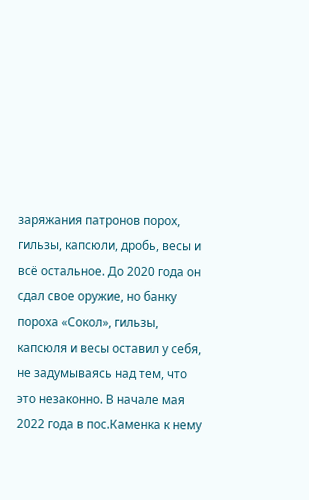заряжания патронов порох, гильзы, капсюли, дробь, весы и всё остальное. До 2020 года он сдал свое оружие, но банку пороха «Сокол», гильзы, капсюля и весы оставил у себя, не задумываясь над тем, что это незаконно. В начале мая 2022 года в пос.Каменка к нему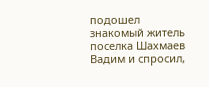подошел знакомый житель поселка Шахмаев Вадим и спросил,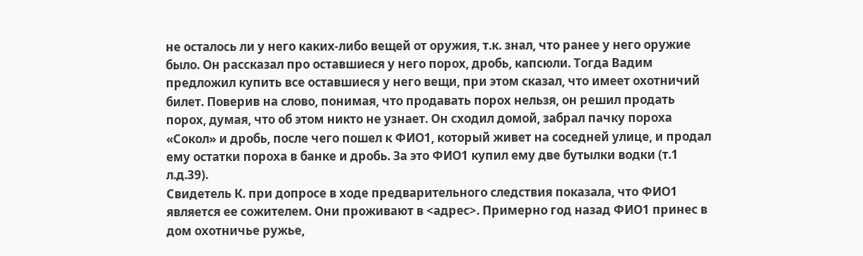не осталось ли у него каких-либо вещей от оружия, т.к. знал, что ранее у него оружие было. Он рассказал про оставшиеся у него порох, дробь, капсюли. Тогда Вадим предложил купить все оставшиеся у него вещи, при этом сказал, что имеет охотничий билет. Поверив на слово, понимая, что продавать порох нельзя, он решил продать порох, думая, что об этом никто не узнает. Он сходил домой, забрал пачку пороха «Сокол» и дробь, после чего пошел к ФИО1, который живет на соседней улице, и продал ему остатки пороха в банке и дробь. За это ФИО1 купил ему две бутылки водки (т.1 л.д.39).
Свидетель К. при допросе в ходе предварительного следствия показала, что ФИО1 является ее сожителем. Они проживают в <адрес>. Примерно год назад ФИО1 принес в дом охотничье ружье,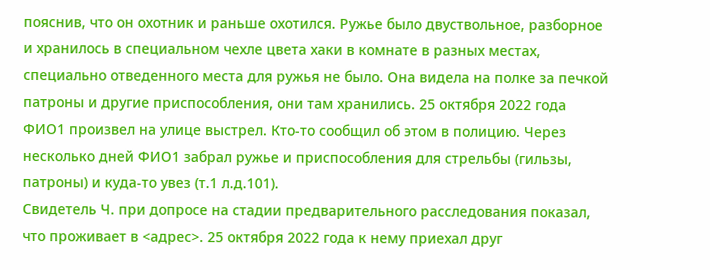пояснив, что он охотник и раньше охотился. Ружье было двуствольное, разборное и хранилось в специальном чехле цвета хаки в комнате в разных местах, специально отведенного места для ружья не было. Она видела на полке за печкой патроны и другие приспособления, они там хранились. 25 октября 2022 года ФИО1 произвел на улице выстрел. Кто-то сообщил об этом в полицию. Через несколько дней ФИО1 забрал ружье и приспособления для стрельбы (гильзы, патроны) и куда-то увез (т.1 л.д.101).
Свидетель Ч. при допросе на стадии предварительного расследования показал, что проживает в <адрес>. 25 октября 2022 года к нему приехал друг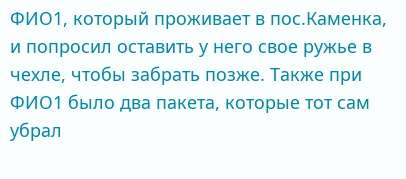ФИО1, который проживает в пос.Каменка, и попросил оставить у него свое ружье в чехле, чтобы забрать позже. Также при ФИО1 было два пакета, которые тот сам убрал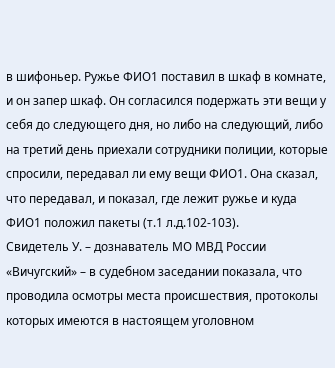в шифоньер. Ружье ФИО1 поставил в шкаф в комнате, и он запер шкаф. Он согласился подержать эти вещи у себя до следующего дня, но либо на следующий, либо на третий день приехали сотрудники полиции, которые спросили, передавал ли ему вещи ФИО1. Она сказал, что передавал, и показал, где лежит ружье и куда ФИО1 положил пакеты (т.1 л.д.102-103).
Свидетель У. – дознаватель МО МВД России «Вичугский» – в судебном заседании показала, что проводила осмотры места происшествия, протоколы которых имеются в настоящем уголовном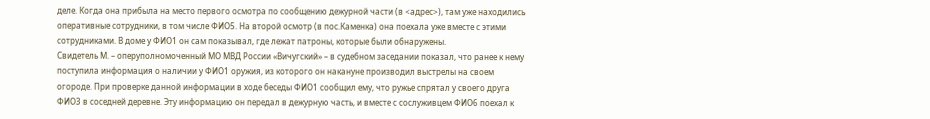деле. Когда она прибыла на место первого осмотра по сообщению дежурной части (в <адрес>), там уже находились оперативные сотрудники, в том числе ФИО5. На второй осмотр (в пос.Каменка) она поехала уже вместе с этими сотрудниками. В доме у ФИО1 он сам показывал, где лежат патроны, которые были обнаружены.
Свидетель М. – оперуполномоченный МО МВД России «Вичугский» – в судебном заседании показал, что ранее к нему поступила информация о наличии у ФИО1 оружия, из которого он накануне производил выстрелы на своем огороде. При проверке данной информации в ходе беседы ФИО1 сообщил ему, что ружье спрятал у своего друга ФИО3 в соседней деревне. Эту информацию он передал в дежурную часть, и вместе с сослуживцем ФИО6 поехал к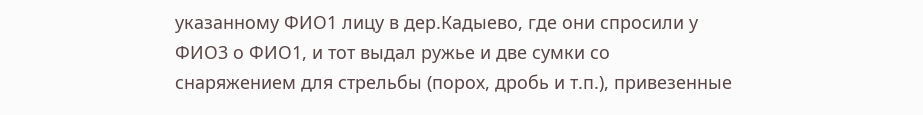указанному ФИО1 лицу в дер.Кадыево, где они спросили у ФИО3 о ФИО1, и тот выдал ружье и две сумки со снаряжением для стрельбы (порох, дробь и т.п.), привезенные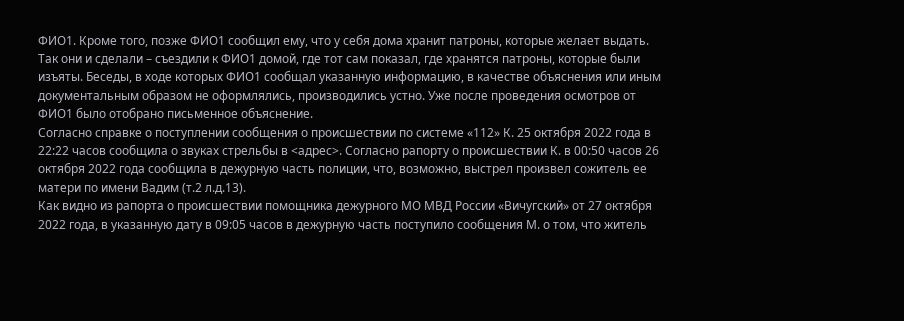ФИО1. Кроме того, позже ФИО1 сообщил ему, что у себя дома хранит патроны, которые желает выдать. Так они и сделали – съездили к ФИО1 домой, где тот сам показал, где хранятся патроны, которые были изъяты. Беседы, в ходе которых ФИО1 сообщал указанную информацию, в качестве объяснения или иным документальным образом не оформлялись, производились устно. Уже после проведения осмотров от ФИО1 было отобрано письменное объяснение.
Согласно справке о поступлении сообщения о происшествии по системе «112» К. 25 октября 2022 года в 22:22 часов сообщила о звуках стрельбы в <адрес>. Согласно рапорту о происшествии К. в 00:50 часов 26 октября 2022 года сообщила в дежурную часть полиции, что, возможно, выстрел произвел сожитель ее матери по имени Вадим (т.2 л.д.13).
Как видно из рапорта о происшествии помощника дежурного МО МВД России «Вичугский» от 27 октября 2022 года, в указанную дату в 09:05 часов в дежурную часть поступило сообщения М. о том, что житель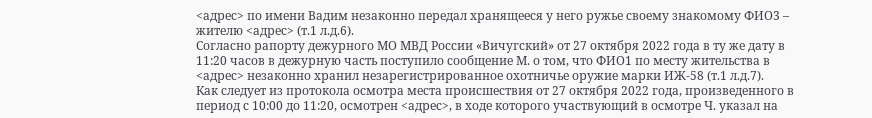<адрес> по имени Вадим незаконно передал хранящееся у него ружье своему знакомому ФИО3 – жителю <адрес> (т.1 л.д.6).
Согласно рапорту дежурного МО МВД России «Вичугский» от 27 октября 2022 года в ту же дату в 11:20 часов в дежурную часть поступило сообщение М. о том, что ФИО1 по месту жительства в <адрес> незаконно хранил незарегистрированное охотничье оружие марки ИЖ-58 (т.1 л.д.7).
Как следует из протокола осмотра места происшествия от 27 октября 2022 года, произведенного в период с 10:00 до 11:20, осмотрен <адрес>, в ходе которого участвующий в осмотре Ч. указал на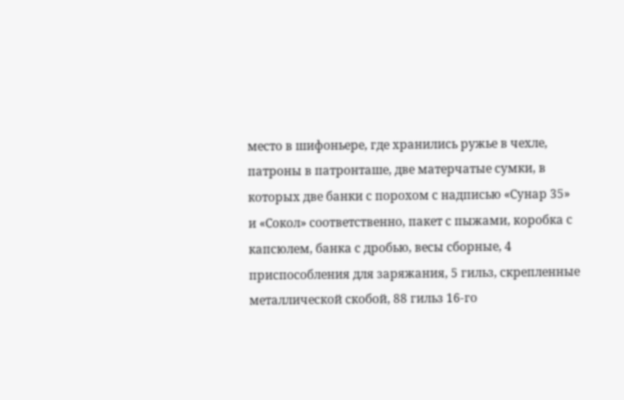место в шифоньере, где хранились ружье в чехле, патроны в патронташе, две матерчатые сумки, в которых две банки с порохом с надписью «Сунар 35» и «Сокол» соответственно, пакет с пыжами, коробка с капсюлем, банка с дробью, весы сборные, 4 приспособления для заряжания, 5 гильз, скрепленные металлической скобой, 88 гильз 16-го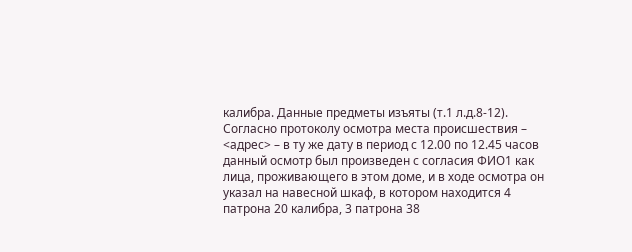калибра. Данные предметы изъяты (т.1 л.д.8-12).
Согласно протоколу осмотра места происшествия – <адрес> – в ту же дату в период с 12.00 по 12.45 часов данный осмотр был произведен с согласия ФИО1 как лица, проживающего в этом доме, и в ходе осмотра он указал на навесной шкаф, в котором находится 4 патрона 20 калибра, 3 патрона 38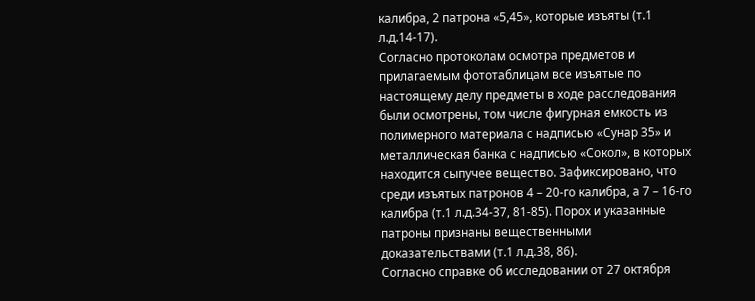калибра, 2 патрона «5,45», которые изъяты (т.1 л.д.14-17).
Согласно протоколам осмотра предметов и прилагаемым фототаблицам все изъятые по настоящему делу предметы в ходе расследования были осмотрены, том числе фигурная емкость из полимерного материала с надписью «Сунар 35» и металлическая банка с надписью «Сокол», в которых находится сыпучее вещество. Зафиксировано, что среди изъятых патронов 4 – 20-го калибра, а 7 – 16-го калибра (т.1 л.д.34-37, 81-85). Порох и указанные патроны признаны вещественными доказательствами (т.1 л.д.38, 86).
Согласно справке об исследовании от 27 октября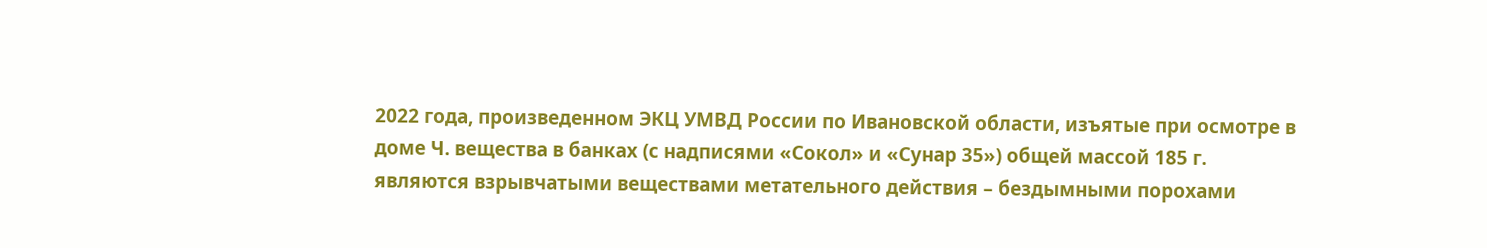2022 года, произведенном ЭКЦ УМВД России по Ивановской области, изъятые при осмотре в доме Ч. вещества в банках (с надписями «Сокол» и «Сунар 35») общей массой 185 г. являются взрывчатыми веществами метательного действия – бездымными порохами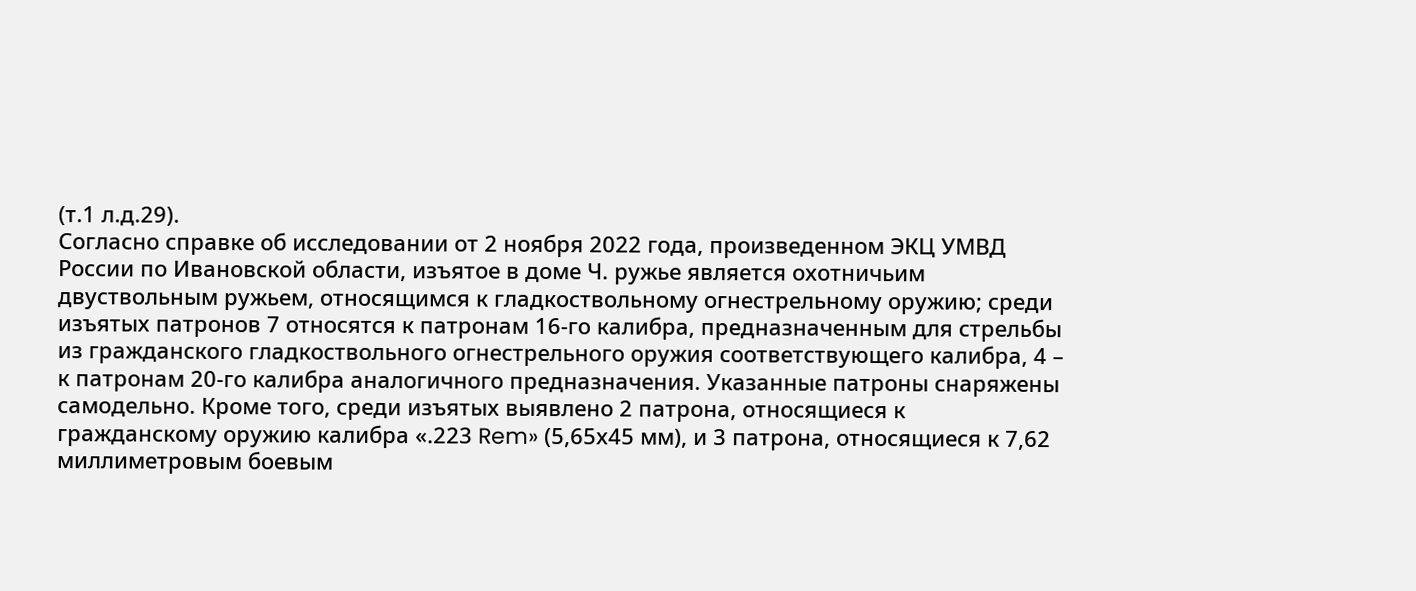(т.1 л.д.29).
Согласно справке об исследовании от 2 ноября 2022 года, произведенном ЭКЦ УМВД России по Ивановской области, изъятое в доме Ч. ружье является охотничьим двуствольным ружьем, относящимся к гладкоствольному огнестрельному оружию; среди изъятых патронов 7 относятся к патронам 16-го калибра, предназначенным для стрельбы из гражданского гладкоствольного огнестрельного оружия соответствующего калибра, 4 – к патронам 20-го калибра аналогичного предназначения. Указанные патроны снаряжены самодельно. Кроме того, среди изъятых выявлено 2 патрона, относящиеся к гражданскому оружию калибра «.223 Rem» (5,65х45 мм), и 3 патрона, относящиеся к 7,62 миллиметровым боевым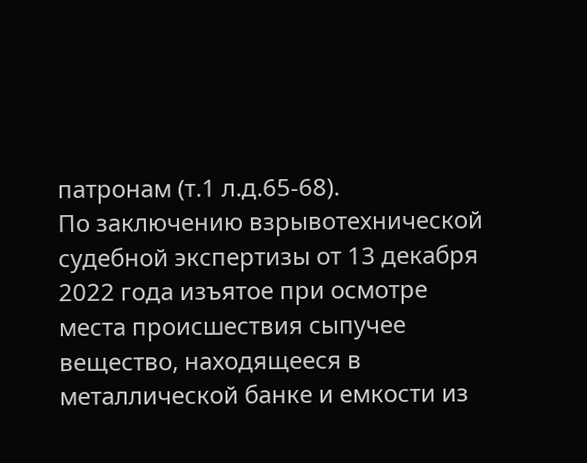патронам (т.1 л.д.65-68).
По заключению взрывотехнической судебной экспертизы от 13 декабря 2022 года изъятое при осмотре места происшествия сыпучее вещество, находящееся в металлической банке и емкости из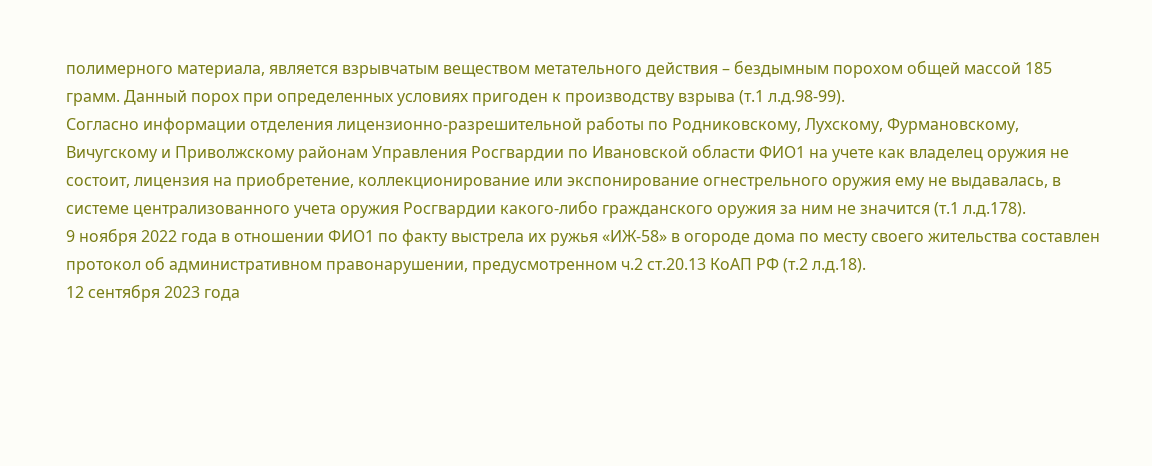полимерного материала, является взрывчатым веществом метательного действия – бездымным порохом общей массой 185 грамм. Данный порох при определенных условиях пригоден к производству взрыва (т.1 л.д.98-99).
Согласно информации отделения лицензионно-разрешительной работы по Родниковскому, Лухскому, Фурмановскому, Вичугскому и Приволжскому районам Управления Росгвардии по Ивановской области ФИО1 на учете как владелец оружия не состоит, лицензия на приобретение, коллекционирование или экспонирование огнестрельного оружия ему не выдавалась, в системе централизованного учета оружия Росгвардии какого-либо гражданского оружия за ним не значится (т.1 л.д.178).
9 ноября 2022 года в отношении ФИО1 по факту выстрела их ружья «ИЖ-58» в огороде дома по месту своего жительства составлен протокол об административном правонарушении, предусмотренном ч.2 ст.20.13 КоАП РФ (т.2 л.д.18).
12 сентября 2023 года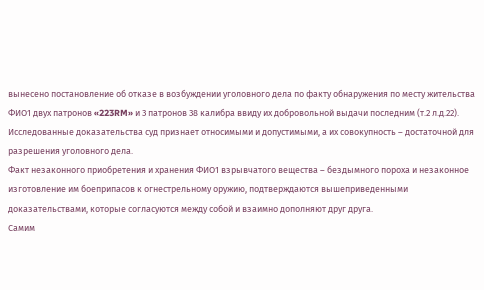вынесено постановление об отказе в возбуждении уголовного дела по факту обнаружения по месту жительства ФИО1 двух патронов «223RM» и 3 патронов 38 калибра ввиду их добровольной выдачи последним (т.2 л.д.22).
Исследованные доказательства суд признает относимыми и допустимыми, а их совокупность – достаточной для разрешения уголовного дела.
Факт незаконного приобретения и хранения ФИО1 взрывчатого вещества – бездымного пороха и незаконное изготовление им боеприпасов к огнестрельному оружию, подтверждаются вышеприведенными доказательствами, которые согласуются между собой и взаимно дополняют друг друга.
Самим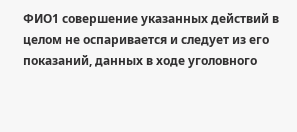ФИО1 совершение указанных действий в целом не оспаривается и следует из его показаний, данных в ходе уголовного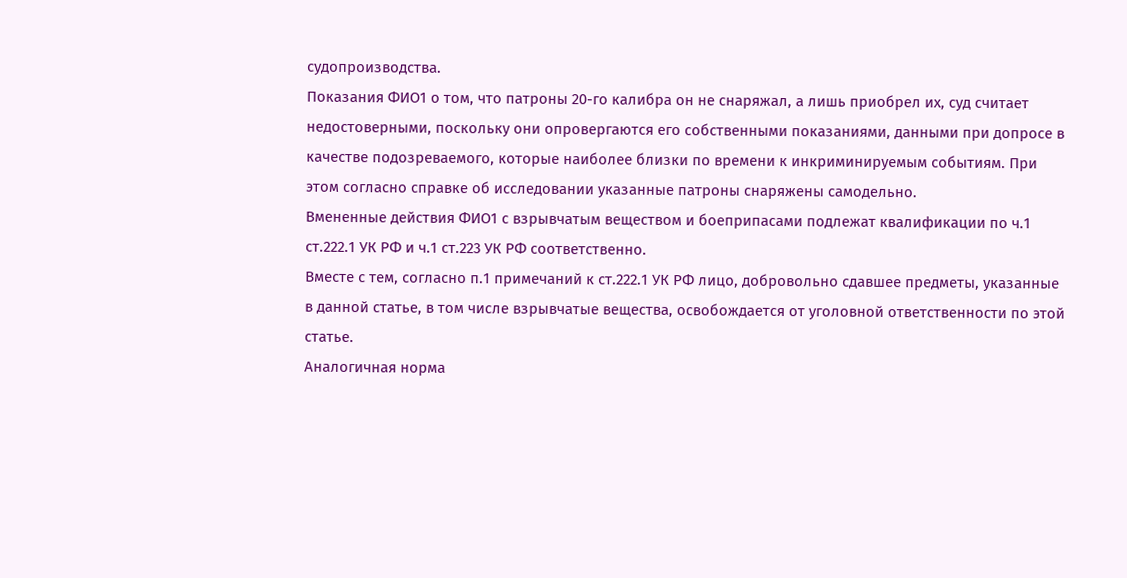судопроизводства.
Показания ФИО1 о том, что патроны 20-го калибра он не снаряжал, а лишь приобрел их, суд считает недостоверными, поскольку они опровергаются его собственными показаниями, данными при допросе в качестве подозреваемого, которые наиболее близки по времени к инкриминируемым событиям. При этом согласно справке об исследовании указанные патроны снаряжены самодельно.
Вмененные действия ФИО1 с взрывчатым веществом и боеприпасами подлежат квалификации по ч.1 ст.222.1 УК РФ и ч.1 ст.223 УК РФ соответственно.
Вместе с тем, согласно п.1 примечаний к ст.222.1 УК РФ лицо, добровольно сдавшее предметы, указанные в данной статье, в том числе взрывчатые вещества, освобождается от уголовной ответственности по этой статье.
Аналогичная норма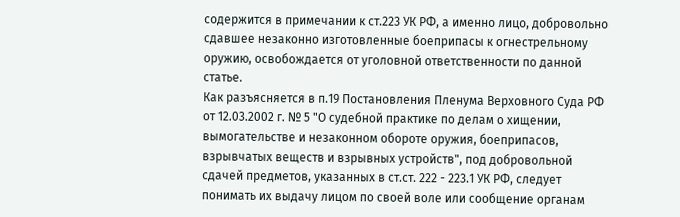содержится в примечании к ст.223 УК РФ, а именно лицо, добровольно сдавшее незаконно изготовленные боеприпасы к огнестрельному оружию, освобождается от уголовной ответственности по данной статье.
Как разъясняется в п.19 Постановления Пленума Верховного Суда РФ от 12.03.2002 г. № 5 "О судебной практике по делам о хищении, вымогательстве и незаконном обороте оружия, боеприпасов, взрывчатых веществ и взрывных устройств", под добровольной сдачей предметов, указанных в ст.ст. 222 - 223.1 УК РФ, следует понимать их выдачу лицом по своей воле или сообщение органам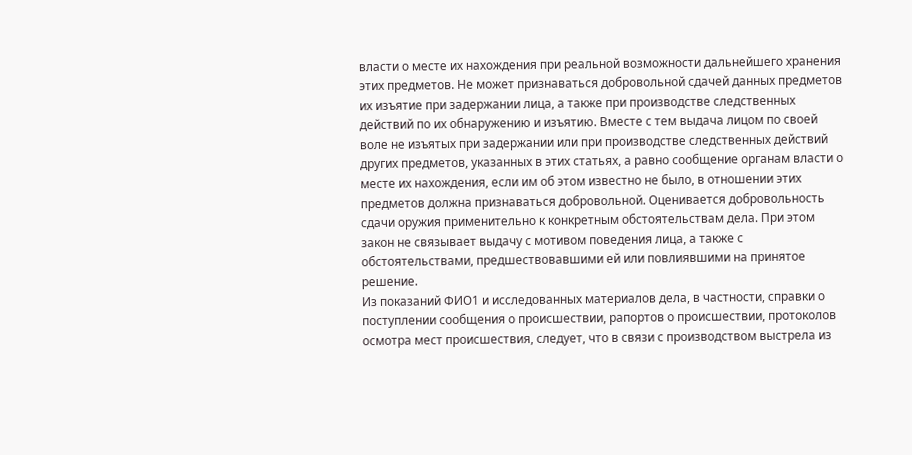власти о месте их нахождения при реальной возможности дальнейшего хранения этих предметов. Не может признаваться добровольной сдачей данных предметов их изъятие при задержании лица, а также при производстве следственных действий по их обнаружению и изъятию. Вместе с тем выдача лицом по своей воле не изъятых при задержании или при производстве следственных действий других предметов, указанных в этих статьях, а равно сообщение органам власти о месте их нахождения, если им об этом известно не было, в отношении этих предметов должна признаваться добровольной. Оценивается добровольность сдачи оружия применительно к конкретным обстоятельствам дела. При этом закон не связывает выдачу с мотивом поведения лица, а также с обстоятельствами, предшествовавшими ей или повлиявшими на принятое решение.
Из показаний ФИО1 и исследованных материалов дела, в частности, справки о поступлении сообщения о происшествии, рапортов о происшествии, протоколов осмотра мест происшествия, следует, что в связи с производством выстрела из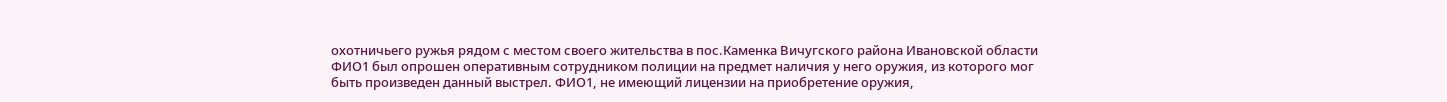охотничьего ружья рядом с местом своего жительства в пос.Каменка Вичугского района Ивановской области ФИО1 был опрошен оперативным сотрудником полиции на предмет наличия у него оружия, из которого мог быть произведен данный выстрел. ФИО1, не имеющий лицензии на приобретение оружия,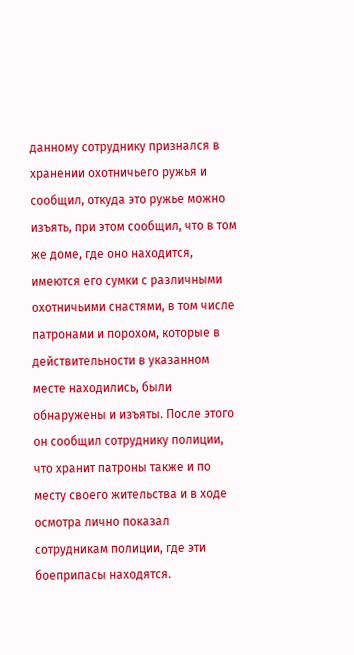данному сотруднику признался в хранении охотничьего ружья и сообщил, откуда это ружье можно изъять, при этом сообщил, что в том же доме, где оно находится, имеются его сумки с различными охотничьими снастями, в том числе патронами и порохом, которые в действительности в указанном месте находились, были обнаружены и изъяты. После этого он сообщил сотруднику полиции, что хранит патроны также и по месту своего жительства и в ходе осмотра лично показал сотрудникам полиции, где эти боеприпасы находятся.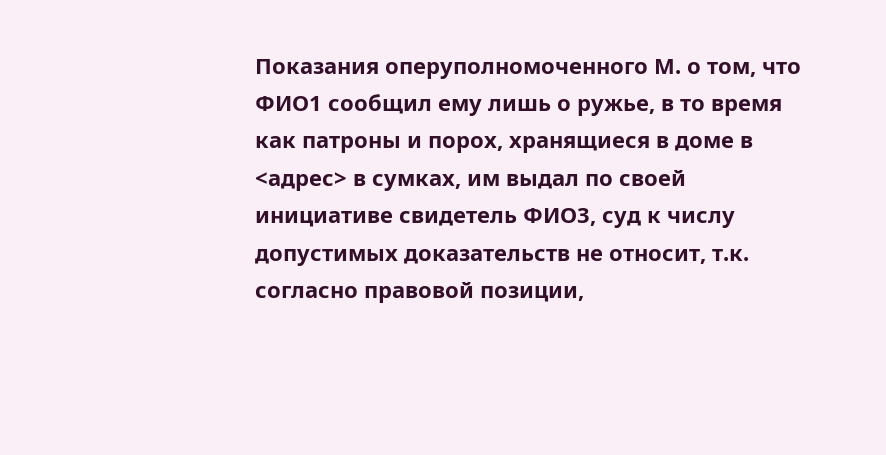Показания оперуполномоченного М. о том, что ФИО1 сообщил ему лишь о ружье, в то время как патроны и порох, хранящиеся в доме в <адрес> в сумках, им выдал по своей инициативе свидетель ФИО3, суд к числу допустимых доказательств не относит, т.к. согласно правовой позиции,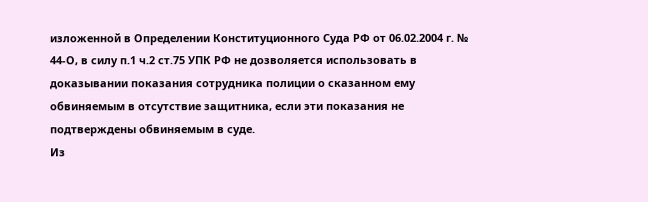изложенной в Определении Конституционного Суда РФ от 06.02.2004 г. № 44-О, в силу п.1 ч.2 ст.75 УПК РФ не дозволяется использовать в доказывании показания сотрудника полиции о сказанном ему обвиняемым в отсутствие защитника, если эти показания не подтверждены обвиняемым в суде.
Из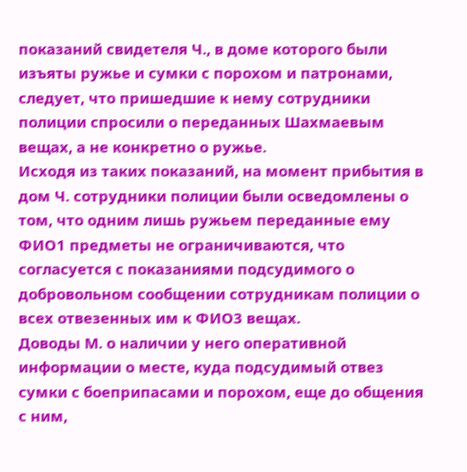показаний свидетеля Ч., в доме которого были изъяты ружье и сумки с порохом и патронами, следует, что пришедшие к нему сотрудники полиции спросили о переданных Шахмаевым вещах, а не конкретно о ружье.
Исходя из таких показаний, на момент прибытия в дом Ч. сотрудники полиции были осведомлены о том, что одним лишь ружьем переданные ему ФИО1 предметы не ограничиваются, что согласуется с показаниями подсудимого о добровольном сообщении сотрудникам полиции о всех отвезенных им к ФИО3 вещах.
Доводы М. о наличии у него оперативной информации о месте, куда подсудимый отвез сумки с боеприпасами и порохом, еще до общения с ним,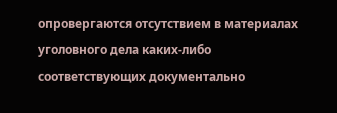опровергаются отсутствием в материалах уголовного дела каких-либо соответствующих документально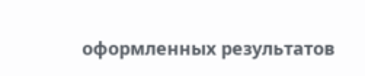оформленных результатов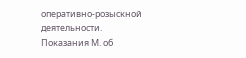оперативно-розыскной деятельности.
Показания М. об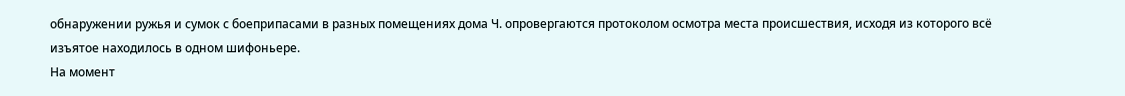обнаружении ружья и сумок с боеприпасами в разных помещениях дома Ч. опровергаются протоколом осмотра места происшествия, исходя из которого всё изъятое находилось в одном шифоньере.
На момент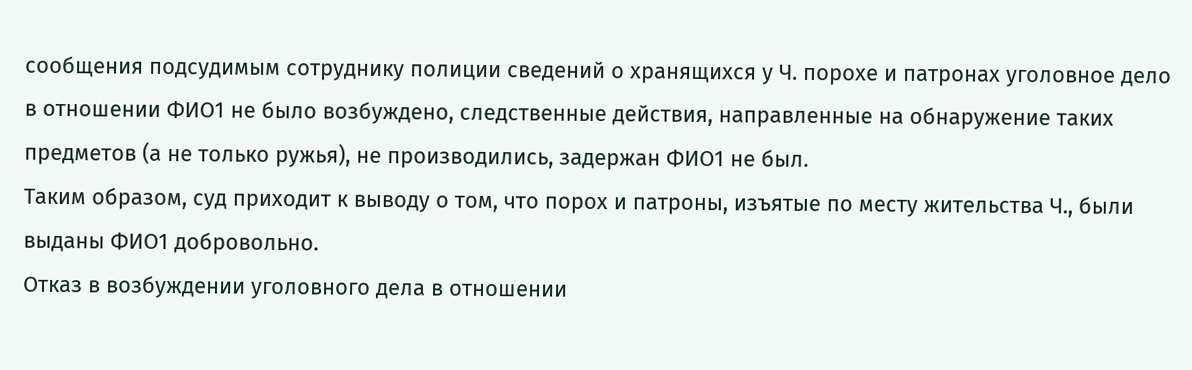сообщения подсудимым сотруднику полиции сведений о хранящихся у Ч. порохе и патронах уголовное дело в отношении ФИО1 не было возбуждено, следственные действия, направленные на обнаружение таких предметов (а не только ружья), не производились, задержан ФИО1 не был.
Таким образом, суд приходит к выводу о том, что порох и патроны, изъятые по месту жительства Ч., были выданы ФИО1 добровольно.
Отказ в возбуждении уголовного дела в отношении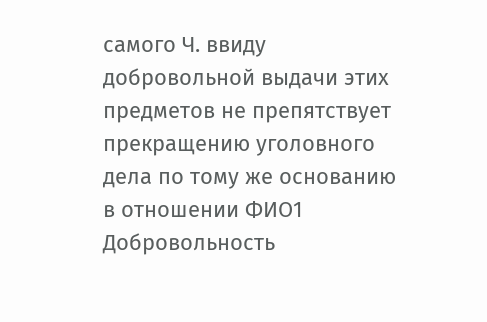самого Ч. ввиду добровольной выдачи этих предметов не препятствует прекращению уголовного дела по тому же основанию в отношении ФИО1
Добровольность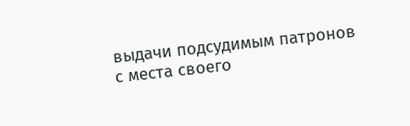выдачи подсудимым патронов с места своего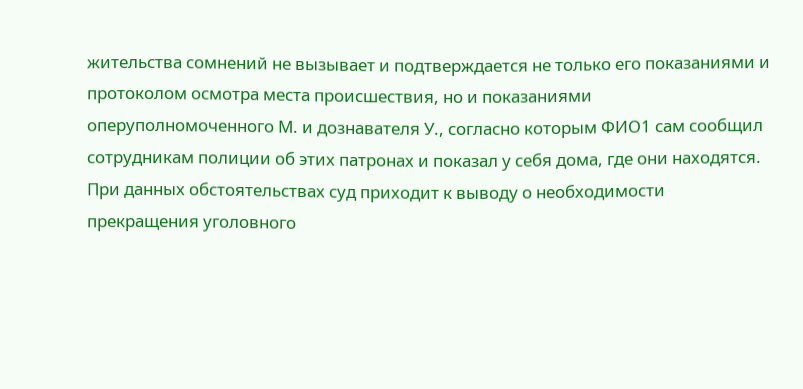жительства сомнений не вызывает и подтверждается не только его показаниями и протоколом осмотра места происшествия, но и показаниями оперуполномоченного М. и дознавателя У., согласно которым ФИО1 сам сообщил сотрудникам полиции об этих патронах и показал у себя дома, где они находятся.
При данных обстоятельствах суд приходит к выводу о необходимости прекращения уголовного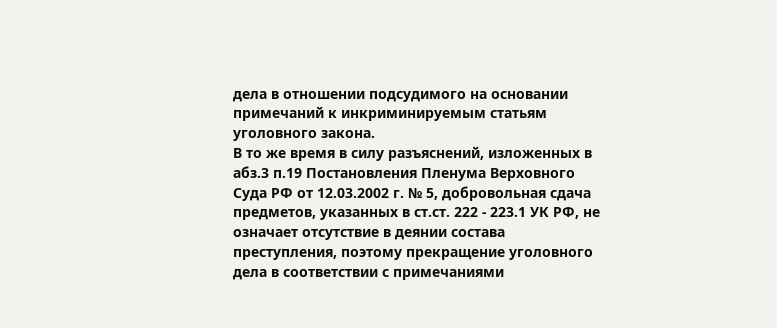дела в отношении подсудимого на основании примечаний к инкриминируемым статьям уголовного закона.
В то же время в силу разъяснений, изложенных в абз.3 п.19 Постановления Пленума Верховного Суда РФ от 12.03.2002 г. № 5, добровольная сдача предметов, указанных в ст.ст. 222 - 223.1 УК РФ, не означает отсутствие в деянии состава преступления, поэтому прекращение уголовного дела в соответствии с примечаниями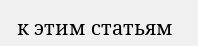к этим статьям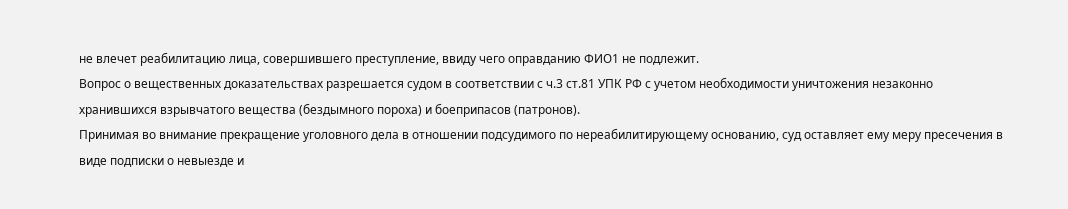не влечет реабилитацию лица, совершившего преступление, ввиду чего оправданию ФИО1 не подлежит.
Вопрос о вещественных доказательствах разрешается судом в соответствии с ч.3 ст.81 УПК РФ с учетом необходимости уничтожения незаконно хранившихся взрывчатого вещества (бездымного пороха) и боеприпасов (патронов).
Принимая во внимание прекращение уголовного дела в отношении подсудимого по нереабилитирующему основанию, суд оставляет ему меру пресечения в виде подписки о невыезде и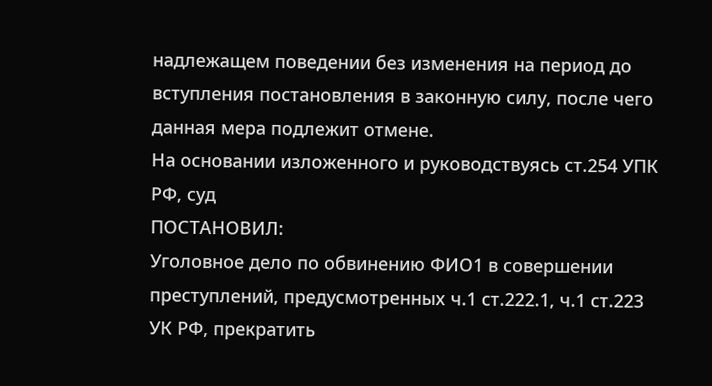надлежащем поведении без изменения на период до вступления постановления в законную силу, после чего данная мера подлежит отмене.
На основании изложенного и руководствуясь ст.254 УПК РФ, суд
ПОСТАНОВИЛ:
Уголовное дело по обвинению ФИО1 в совершении преступлений, предусмотренных ч.1 ст.222.1, ч.1 ст.223 УК РФ, прекратить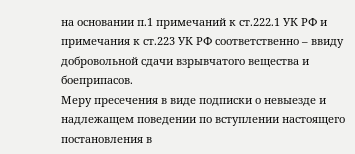на основании п.1 примечаний к ст.222.1 УК РФ и примечания к ст.223 УК РФ соответственно – ввиду добровольной сдачи взрывчатого вещества и боеприпасов.
Меру пресечения в виде подписки о невыезде и надлежащем поведении по вступлении настоящего постановления в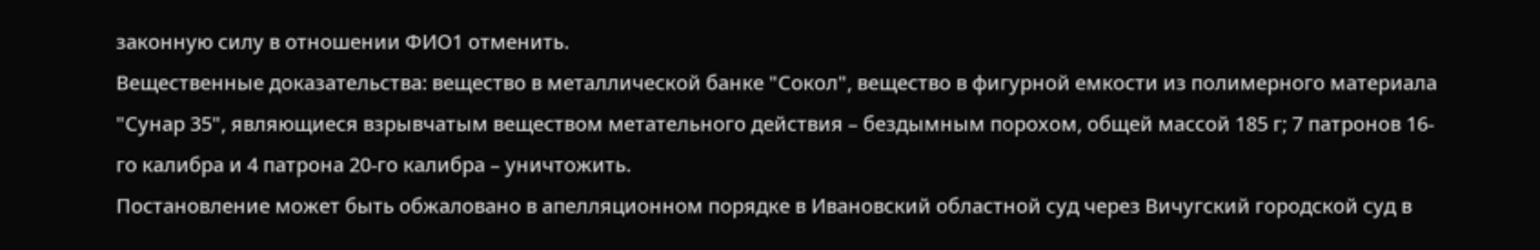законную силу в отношении ФИО1 отменить.
Вещественные доказательства: вещество в металлической банке "Сокол", вещество в фигурной емкости из полимерного материала "Сунар 35", являющиеся взрывчатым веществом метательного действия – бездымным порохом, общей массой 185 г; 7 патронов 16-го калибра и 4 патрона 20-го калибра – уничтожить.
Постановление может быть обжаловано в апелляционном порядке в Ивановский областной суд через Вичугский городской суд в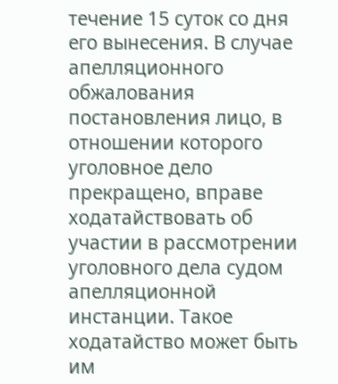течение 15 суток со дня его вынесения. В случае апелляционного обжалования постановления лицо, в отношении которого уголовное дело прекращено, вправе ходатайствовать об участии в рассмотрении уголовного дела судом апелляционной инстанции. Такое ходатайство может быть им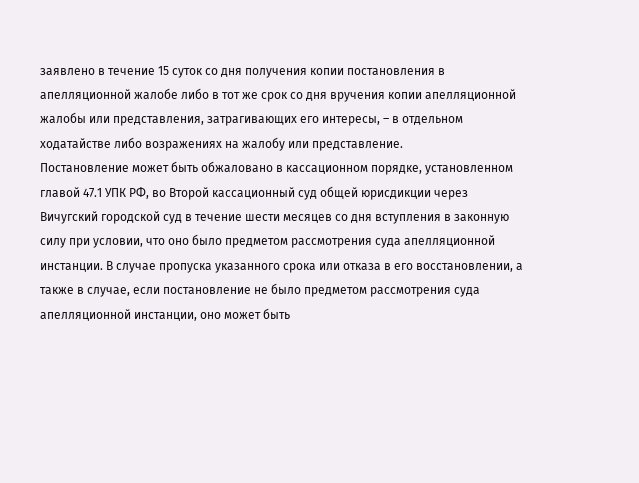заявлено в течение 15 суток со дня получения копии постановления в апелляционной жалобе либо в тот же срок со дня вручения копии апелляционной жалобы или представления, затрагивающих его интересы, – в отдельном ходатайстве либо возражениях на жалобу или представление.
Постановление может быть обжаловано в кассационном порядке, установленном главой 47.1 УПК РФ, во Второй кассационный суд общей юрисдикции через Вичугский городской суд в течение шести месяцев со дня вступления в законную силу при условии, что оно было предметом рассмотрения суда апелляционной инстанции. В случае пропуска указанного срока или отказа в его восстановлении, а также в случае, если постановление не было предметом рассмотрения суда апелляционной инстанции, оно может быть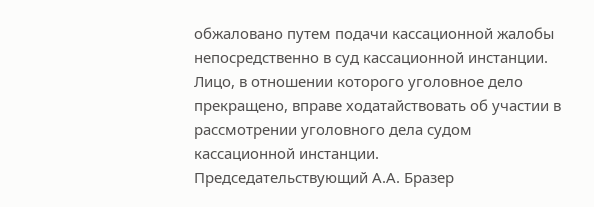обжаловано путем подачи кассационной жалобы непосредственно в суд кассационной инстанции. Лицо, в отношении которого уголовное дело прекращено, вправе ходатайствовать об участии в рассмотрении уголовного дела судом кассационной инстанции.
Председательствующий А.А. Бразер